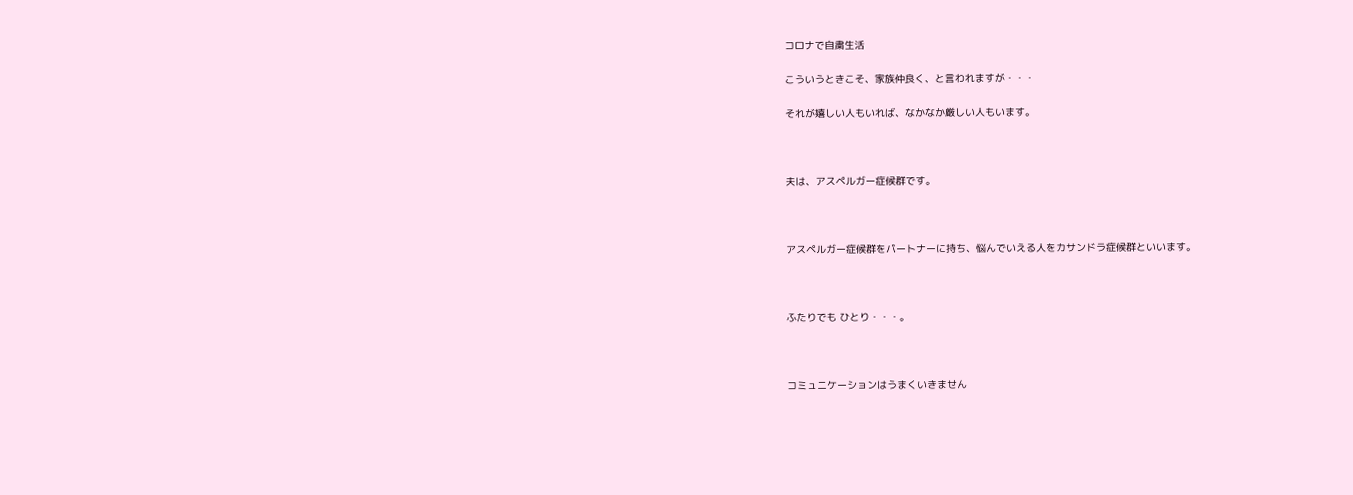コロナで自粛生活

こういうときこそ、家族仲良く、と言われますが・・・

それが嬉しい人もいれば、なかなか厳しい人もいます。



夫は、アスペルガー症候群です。



アスペルガー症候群をパートナーに持ち、悩んでいえる人をカサンドラ症候群といいます。



ふたりでも ひとり・・・。



コミュニケーションはうまくいきません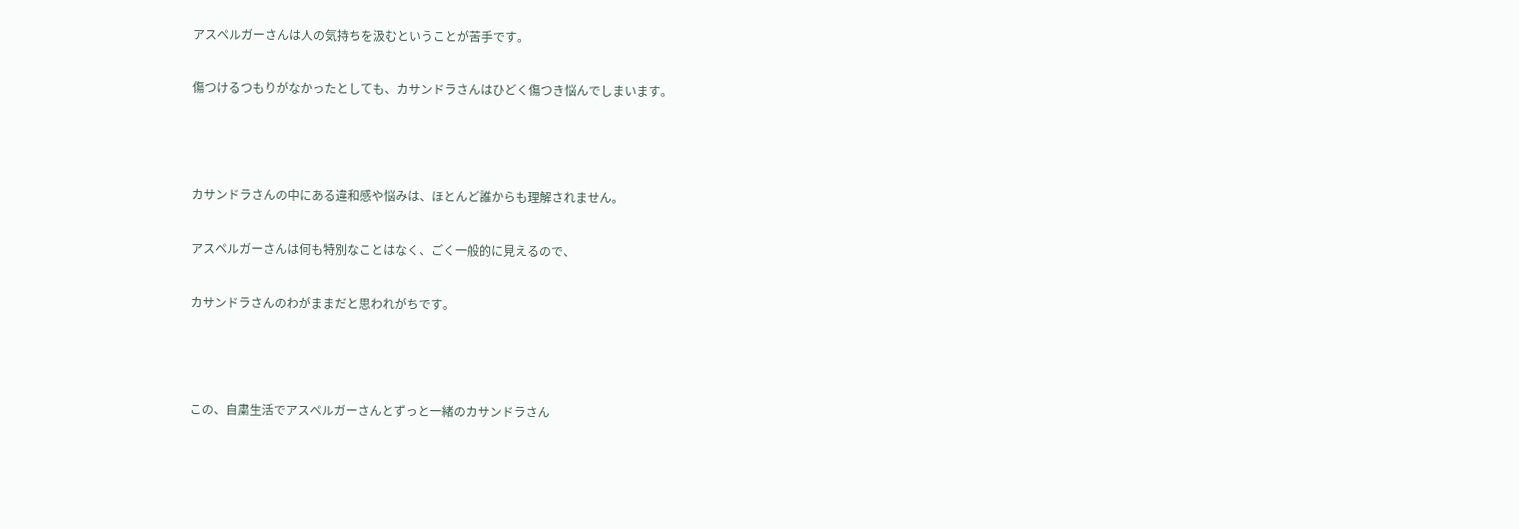アスペルガーさんは人の気持ちを汲むということが苦手です。

傷つけるつもりがなかったとしても、カサンドラさんはひどく傷つき悩んでしまいます。



カサンドラさんの中にある違和感や悩みは、ほとんど誰からも理解されません。

アスペルガーさんは何も特別なことはなく、ごく一般的に見えるので、

カサンドラさんのわがままだと思われがちです。



この、自粛生活でアスペルガーさんとずっと一緒のカサンドラさん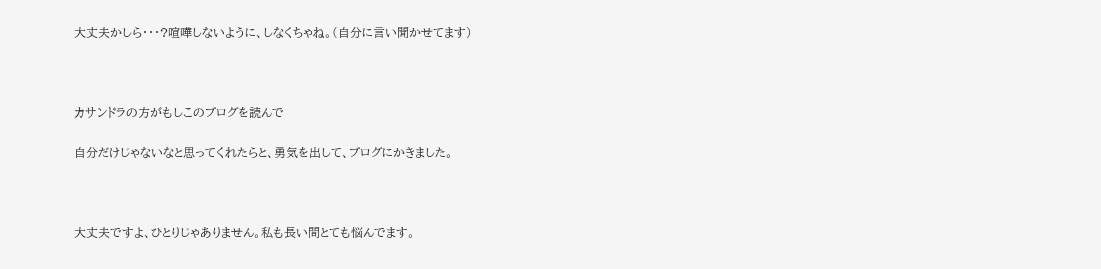大丈夫かしら・・・?喧嘩しないように、しなくちゃね。(自分に言い聞かせてます)



カサンドラの方がもしこのブログを読んで

自分だけじゃないなと思ってくれたらと、勇気を出して、ブログにかきました。



大丈夫ですよ、ひとりじゃありません。私も長い間とても悩んでます。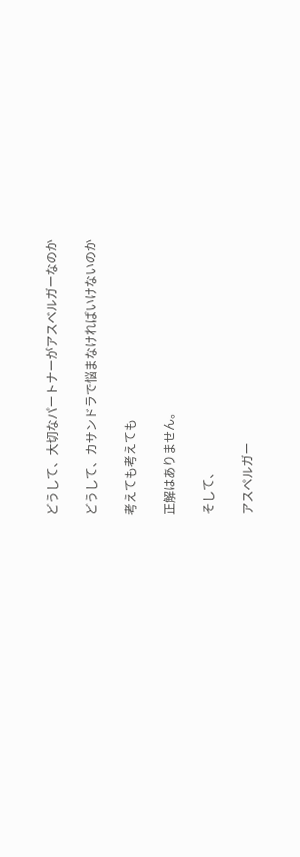どうして、大切なパートナーがアスベルガーなのか

どうして、カサンドラで悩まなければいけないのか

考えても考えても

正解はありません。

そして、

アスペルガー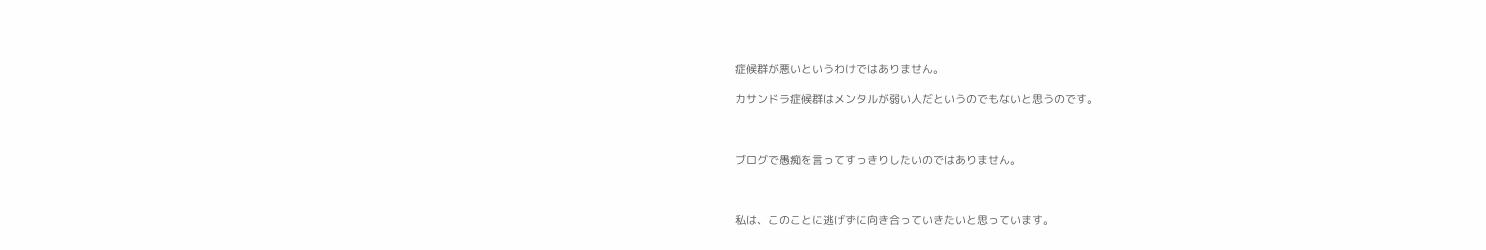症候群が悪いというわけではありません。

カサンドラ症候群はメンタルが弱い人だというのでもないと思うのです。



ブログで愚痴を言ってすっきりしたいのではありません。



私は、このことに逃げずに向き合っていきたいと思っています。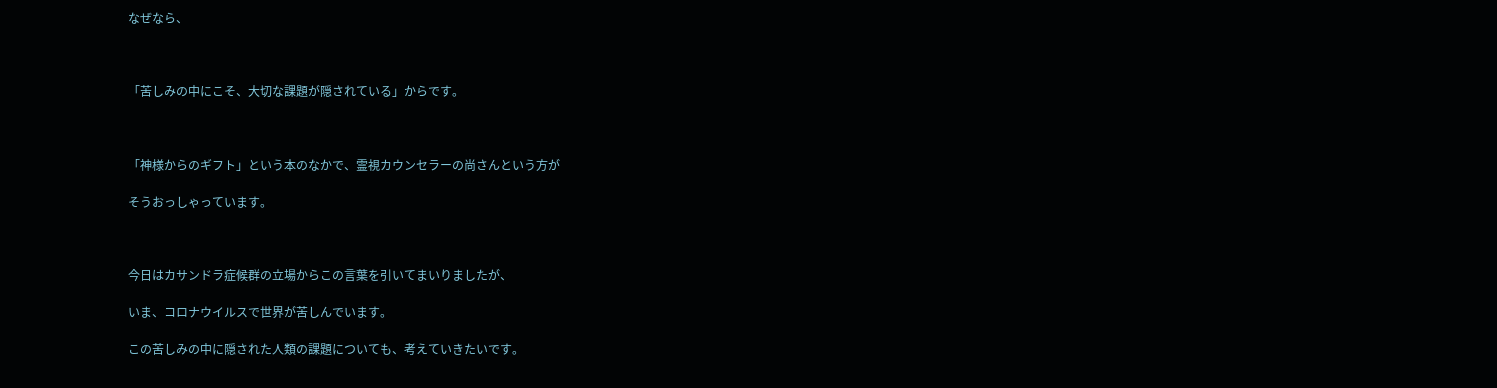なぜなら、



「苦しみの中にこそ、大切な課題が隠されている」からです。



「神様からのギフト」という本のなかで、霊視カウンセラーの尚さんという方が

そうおっしゃっています。



今日はカサンドラ症候群の立場からこの言葉を引いてまいりましたが、

いま、コロナウイルスで世界が苦しんでいます。

この苦しみの中に隠された人類の課題についても、考えていきたいです。